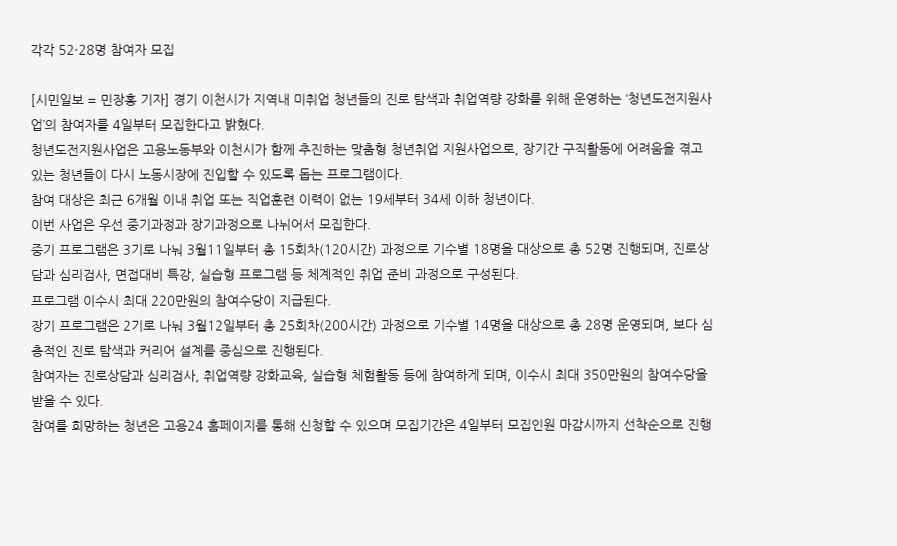각각 52·28명 참여자 모집

[시민일보 = 민장홍 기자] 경기 이천시가 지역내 미취업 청년들의 진로 탐색과 취업역량 강화를 위해 운영하는 ‘청년도전지원사업’의 참여자를 4일부터 모집한다고 밝혔다.
청년도전지원사업은 고용노동부와 이천시가 함께 추진하는 맞춤형 청년취업 지원사업으로, 장기간 구직활동에 어려움을 겪고 있는 청년들이 다시 노동시장에 진입할 수 있도록 돕는 프로그램이다.
참여 대상은 최근 6개월 이내 취업 또는 직업훈련 이력이 없는 19세부터 34세 이하 청년이다.
이번 사업은 우선 중기과정과 장기과정으로 나뉘어서 모집한다.
중기 프로그램은 3기로 나눠 3월11일부터 총 15회차(120시간) 과정으로 기수별 18명을 대상으로 총 52명 진행되며, 진로상담과 심리검사, 면접대비 특강, 실습형 프로그램 등 체계적인 취업 준비 과정으로 구성된다.
프로그램 이수시 최대 220만원의 참여수당이 지급된다.
장기 프로그램은 2기로 나눠 3월12일부터 총 25회차(200시간) 과정으로 기수별 14명을 대상으로 총 28명 운영되며, 보다 심층적인 진로 탐색과 커리어 설계를 중심으로 진행된다.
참여자는 진로상담과 심리검사, 취업역량 강화교육, 실습형 체험활동 등에 참여하게 되며, 이수시 최대 350만원의 참여수당을 받을 수 있다.
참여를 희망하는 청년은 고용24 홈페이지를 통해 신청할 수 있으며 모집기간은 4일부터 모집인원 마감시까지 선착순으로 진행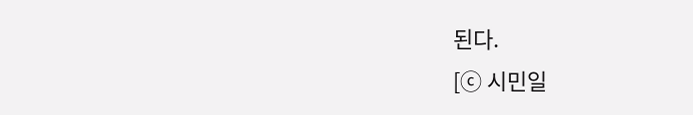된다.
[ⓒ 시민일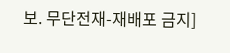보. 무단전재-재배포 금지]